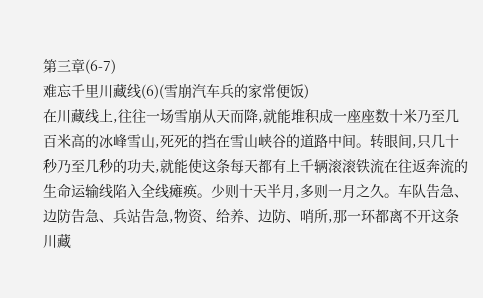第三章(6-7)
难忘千里川藏线(6)(雪崩汽车兵的家常便饭)
在川藏线上,往往一场雪崩从天而降,就能堆积成一座座数十米乃至几百米高的冰峰雪山,死死的挡在雪山峡谷的道路中间。转眼间,只几十秒乃至几秒的功夫,就能使这条每天都有上千辆滚滚铁流在往返奔流的生命运输线陷入全线瘫痪。少则十天半月,多则一月之久。车队告急、边防告急、兵站告急,物资、给养、边防、哨所,那一环都离不开这条川藏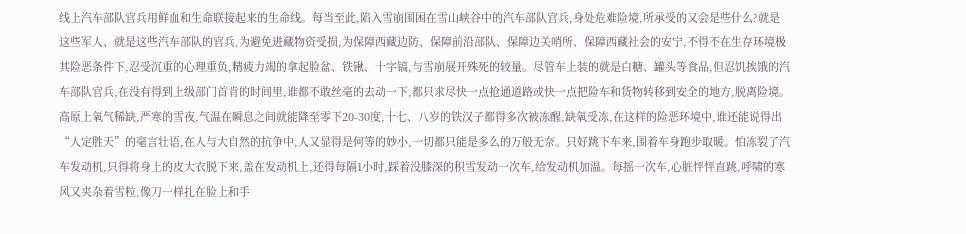线上汽车部队官兵用鲜血和生命联接起来的生命线。每当至此,陷入雪崩围困在雪山峡谷中的汽车部队官兵,身处危难险境,所承受的又会是些什么?就是这些军人、就是这些汽车部队的官兵,为避免进藏物资受损,为保障西藏边防、保障前沿部队、保障边关哨所、保障西藏社会的安宁,不得不在生存环境极其险恶条件下,忍受沉重的心理重负,精疲力竭的拿起脸盆、铁锹、十字镐,与雪崩展开殊死的较量。尽管车上装的就是白糖、罐头等食品,但忍饥挨饿的汽车部队官兵,在没有得到上级部门首肯的时间里,谁都不敢丝毫的去动一下,都只求尽快一点抢通道路或快一点把险车和货物转移到安全的地方,脱离险境。
高原上氧气稀缺,严寒的雪夜,气温在瞬息之间就能降至零下20-30度,十七、八岁的铁汉子都得多次被冻醒,缺氧受冻,在这样的险恶环境中,谁还能说得出“人定胜天”的毫言壮语,在人与大自然的抗争中,人又显得是何等的妙小,一切都只能是多么的万般无奈。只好跳下车来,围着车身跑步取暖。怕冻裂了汽车发动机,只得将身上的皮大衣脱下来,盖在发动机上,还得每隔1小时,踩着没膝深的积雪发动一次车,给发动机加温。每摇一次车,心脏怦怦直跳,呼啸的寒风又夹杂着雪粒,像刀一样扎在脸上和手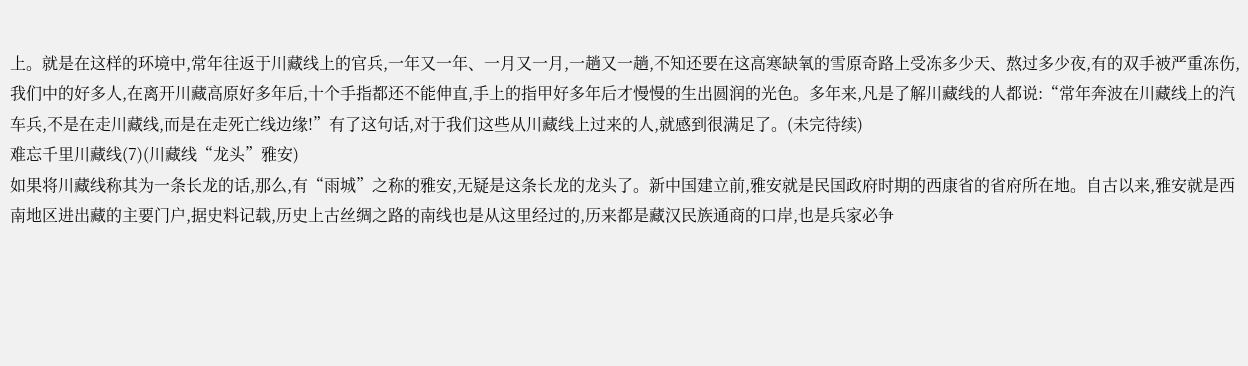上。就是在这样的环境中,常年往返于川藏线上的官兵,一年又一年、一月又一月,一趟又一趟,不知还要在这高寒缺氧的雪原奇路上受冻多少天、熬过多少夜,有的双手被严重冻伤,我们中的好多人,在离开川藏高原好多年后,十个手指都还不能伸直,手上的指甲好多年后才慢慢的生出圆润的光色。多年来,凡是了解川藏线的人都说:“常年奔波在川藏线上的汽车兵,不是在走川藏线,而是在走死亡线边缘!”有了这句话,对于我们这些从川藏线上过来的人,就感到很满足了。(未完待续)
难忘千里川藏线(7)(川藏线“龙头”雅安)
如果将川藏线称其为一条长龙的话,那么,有“雨城”之称的雅安,无疑是这条长龙的龙头了。新中国建立前,雅安就是民国政府时期的西康省的省府所在地。自古以来,雅安就是西南地区进出藏的主要门户,据史料记载,历史上古丝绸之路的南线也是从这里经过的,历来都是藏汉民族通商的口岸,也是兵家必争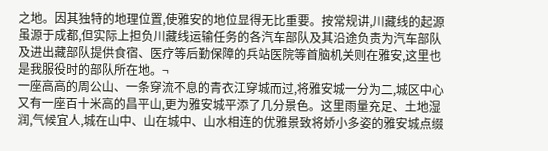之地。因其独特的地理位置,使雅安的地位显得无比重要。按常规讲,川藏线的起源虽源于成都,但实际上担负川藏线运输任务的各汽车部队及其沿途负责为汽车部队及进出藏部队提供食宿、医疗等后勤保障的兵站医院等首脑机关则在雅安,这里也是我服役时的部队所在地。¬
一座高高的周公山、一条穿流不息的青衣江穿城而过,将雅安城一分为二,城区中心又有一座百十米高的昌平山,更为雅安城平添了几分景色。这里雨量充足、土地湿润,气候宜人,城在山中、山在城中、山水相连的优雅景致将娇小多姿的雅安城点缀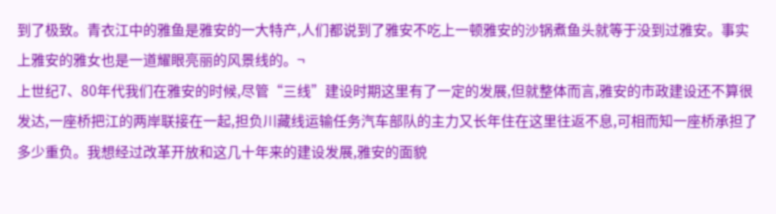到了极致。青衣江中的雅鱼是雅安的一大特产,人们都说到了雅安不吃上一顿雅安的沙锅煮鱼头就等于没到过雅安。事实上雅安的雅女也是一道耀眼亮丽的风景线的。¬
上世纪7、80年代我们在雅安的时候,尽管“三线”建设时期这里有了一定的发展,但就整体而言,雅安的市政建设还不算很发达,一座桥把江的两岸联接在一起,担负川藏线运输任务汽车部队的主力又长年住在这里往返不息,可相而知一座桥承担了多少重负。我想经过改革开放和这几十年来的建设发展,雅安的面貌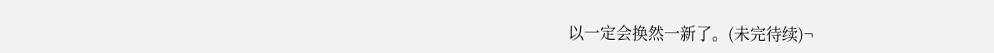以一定会换然一新了。(未完待续)¬